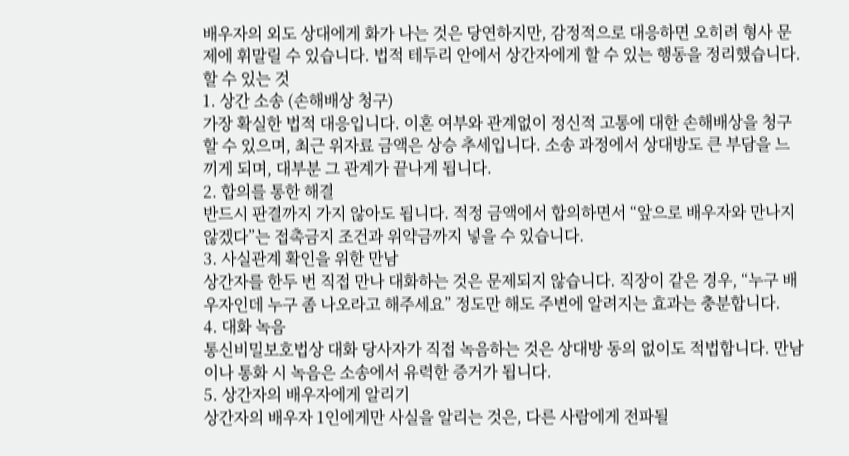배우자의 외도 상대에게 화가 나는 것은 당연하지만, 감정적으로 대응하면 오히려 형사 문제에 휘말릴 수 있습니다. 법적 테두리 안에서 상간자에게 할 수 있는 행동을 정리했습니다.
할 수 있는 것
1. 상간 소송 (손해배상 청구)
가장 확실한 법적 대응입니다. 이혼 여부와 관계없이 정신적 고통에 대한 손해배상을 청구할 수 있으며, 최근 위자료 금액은 상승 추세입니다. 소송 과정에서 상대방도 큰 부담을 느끼게 되며, 대부분 그 관계가 끝나게 됩니다.
2. 합의를 통한 해결
반드시 판결까지 가지 않아도 됩니다. 적정 금액에서 합의하면서 “앞으로 배우자와 만나지 않겠다”는 접촉금지 조건과 위약금까지 넣을 수 있습니다.
3. 사실관계 확인을 위한 만남
상간자를 한두 번 직접 만나 대화하는 것은 문제되지 않습니다. 직장이 같은 경우, “누구 배우자인데 누구 좀 나오라고 해주세요” 정도만 해도 주변에 알려지는 효과는 충분합니다.
4. 대화 녹음
통신비밀보호법상 대화 당사자가 직접 녹음하는 것은 상대방 동의 없이도 적법합니다. 만남이나 통화 시 녹음은 소송에서 유력한 증거가 됩니다.
5. 상간자의 배우자에게 알리기
상간자의 배우자 1인에게만 사실을 알리는 것은, 다른 사람에게 전파될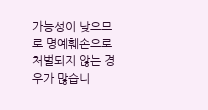가능성이 낮으므로 명예훼손으로 처벌되지 않는 경우가 많습니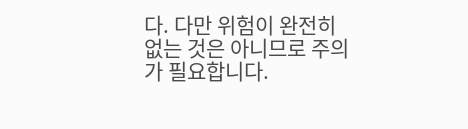다. 다만 위험이 완전히 없는 것은 아니므로 주의가 필요합니다.